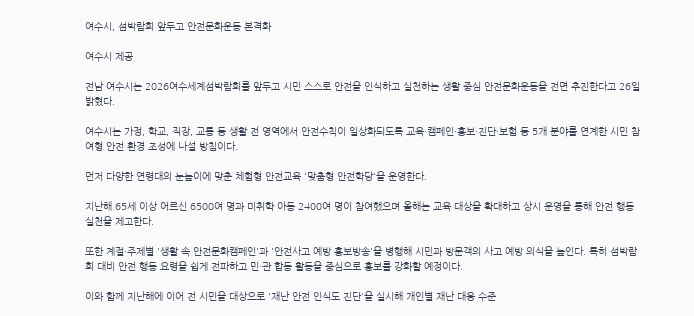여수시, 섬박람회 앞두고 안전문화운동 본격화

여수시 제공

전남 여수시는 2026여수세계섬박람회를 앞두고 시민 스스로 안전을 인식하고 실천하는 생활 중심 안전문화운동을 전면 추진한다고 26일 밝혔다.

여수시는 가정, 학교, 직장, 교통 등 생활 전 영역에서 안전수칙이 일상화되도록 교육·캠페인·홍보·진단·보험 등 5개 분야를 연계한 시민 참여형 안전 환경 조성에 나설 방침이다.

먼저 다양한 연령대의 눈높이에 맞춘 체험형 안전교육 '맞춤형 안전학당'을 운영한다.

지난해 65세 이상 어르신 6500여 명과 미취학 아동 2400여 명이 참여했으며 올해는 교육 대상을 확대하고 상시 운영을 통해 안전 행동 실천을 제고한다.

또한 계절·주제별 '생활 속 안전문화캠페인'과 '안전사고 예방 홍보방송'을 병행해 시민과 방문객의 사고 예방 의식을 높인다. 특히 섬박람회 대비 안전 행동 요령을 쉽게 전파하고 민·관 합동 활동을 중심으로 홍보를 강화할 예정이다.

이와 함께 지난해에 이어 전 시민을 대상으로 '재난 안전 인식도 진단'을 실시해 개인별 재난 대응 수준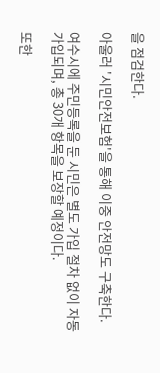을 점검한다.

아울러 '시민안전보험'을 통해 이중 안전망도 구축한다.

여수시에 주민등록을 둔 시민은 별도 가입 절차 없이 자동 가입되며, 총 30개 항목을 보장할 예정이다.

또한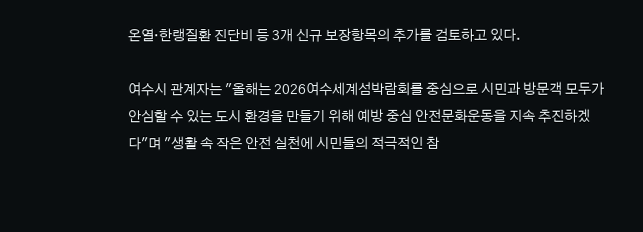온열·한랭질환 진단비 등 3개 신규 보장항목의 추가를 검토하고 있다.

여수시 관계자는 "올해는 2026여수세계섬박람회를 중심으로 시민과 방문객 모두가 안심할 수 있는 도시 환경을 만들기 위해 예방 중심 안전문화운동을 지속 추진하겠다"며 "생활 속 작은 안전 실천에 시민들의 적극적인 참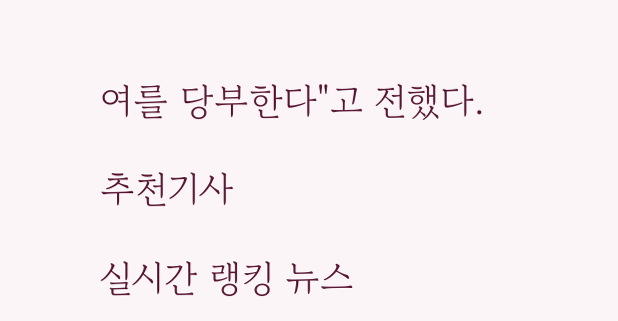여를 당부한다"고 전했다.

추천기사

실시간 랭킹 뉴스